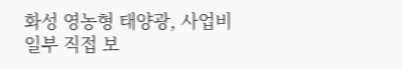화성 영농형 태양광, 사업비 일부 직접 보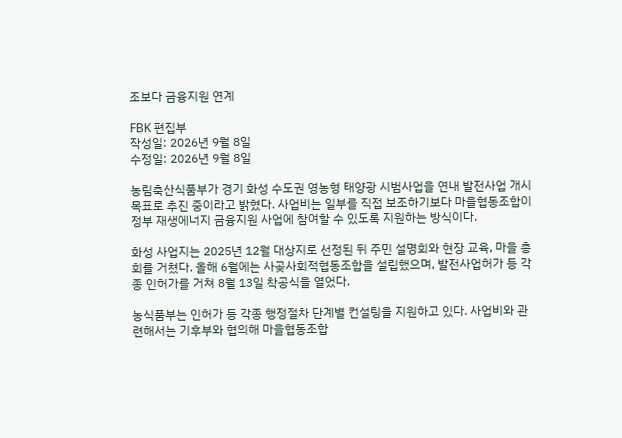조보다 금융지원 연계

FBK 편집부
작성일: 2026년 9월 8일
수정일: 2026년 9월 8일

농림축산식품부가 경기 화성 수도권 영농형 태양광 시범사업을 연내 발전사업 개시 목표로 추진 중이라고 밝혔다. 사업비는 일부를 직접 보조하기보다 마을협동조합이 정부 재생에너지 금융지원 사업에 참여할 수 있도록 지원하는 방식이다.

화성 사업지는 2025년 12월 대상지로 선정된 뒤 주민 설명회와 현장 교육, 마을 총회를 거쳤다. 올해 6월에는 사곶사회적협동조합을 설립했으며, 발전사업허가 등 각종 인허가를 거쳐 8월 13일 착공식을 열었다.

농식품부는 인허가 등 각종 행정절차 단계별 컨설팅을 지원하고 있다. 사업비와 관련해서는 기후부와 협의해 마을협동조합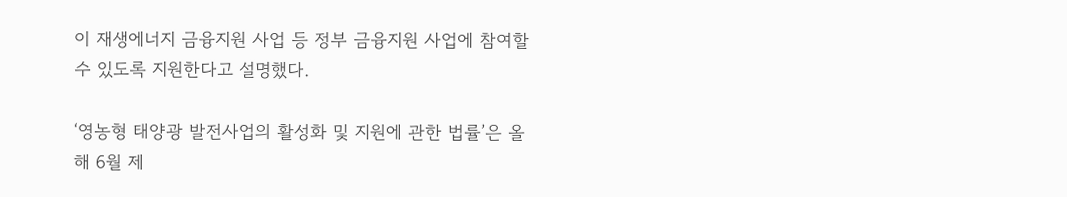이 재생에너지 금융지원 사업 등 정부 금융지원 사업에 참여할 수 있도록 지원한다고 설명했다.

‘영농형 태양광 발전사업의 활성화 및 지원에 관한 법률’은 올해 6월 제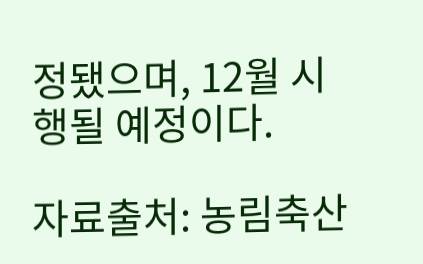정됐으며, 12월 시행될 예정이다.

자료출처: 농림축산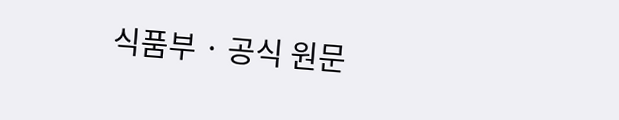식품부 · 공식 원문